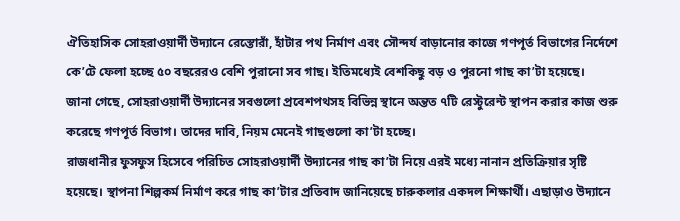ঐতিহাসিক সোহরাওয়ার্দী উদ্যানে রেস্তোরাঁ, হাঁটার পথ নির্মাণ এবং সৌন্দর্য বাড়ানোর কাজে গণপূর্ত বিভাগের নির্দেশে কে’টে ফেলা হচ্ছে ৫০ বছরেরও বেশি পুরানো সব গাছ। ইতিমধ্যেই বেশকিছু বড় ও পুরনো গাছ কা’টা হয়েছে।
জানা গেছে, সোহরাওয়ার্দী উদ্যানের সবগুলো প্রবেশপথসহ বিভিন্ন স্থানে অন্তত ৭টি রেস্টুরেন্ট স্থাপন করার কাজ শুরু করেছে গণপূর্ত বিভাগ। তাদের দাবি, নিয়ম মেনেই গাছগুলো কা’টা হচ্ছে।
রাজধানীর ফুসফুস হিসেবে পরিচিত সোহরাওয়ার্দী উদ্যানের গাছ কা’টা নিয়ে এরই মধ্যে নানান প্রতিক্রিয়ার সৃষ্টি হয়েছে। স্থাপনা শিল্পকর্ম নির্মাণ করে গাছ কা’টার প্রতিবাদ জানিয়েছে চারুকলার একদল শিক্ষার্থী। এছাড়াও উদ্যানে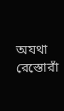অযথা রেস্তোরাঁ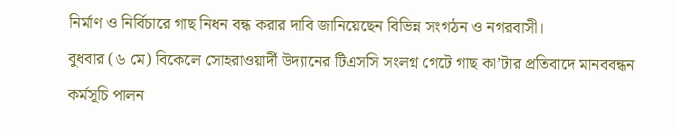নির্মাণ ও নির্বিচারে গাছ নিধন বন্ধ করার দাবি জানিয়েছেন বিভিন্ন সংগঠন ও নগরবাসী।
বুধবার (৬ মে) বিকেলে সোহরাওয়ার্দী উদ্যানের টিএসসি সংলগ্ন গেটে গাছ কা’টার প্রতিবাদে মানববন্ধন কর্মসূচি পালন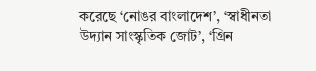করেছে ‘নোঙর বাংলাদেশ’, ‘স্বাধীনতা উদ্যান সাংস্কৃতিক জোট’, ‘গ্রিন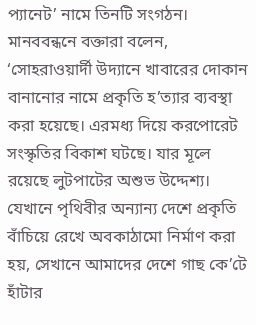প্যানেট’ নামে তিনটি সংগঠন।
মানববন্ধনে বক্তারা বলেন, ‘সোহরাওয়ার্দী উদ্যানে খাবারের দোকান বানানোর নামে প্রকৃতি হ’ত্যার ব্যবস্থা করা হয়েছে। এরমধ্য দিয়ে করপোরেট সংস্কৃতির বিকাশ ঘটছে। যার মূলে রয়েছে লুটপাটের অশুভ উদ্দেশ্য। যেখানে পৃথিবীর অন্যান্য দেশে প্রকৃতি বাঁচিয়ে রেখে অবকাঠামো নির্মাণ করা হয়, সেখানে আমাদের দেশে গাছ কে’টে হাঁটার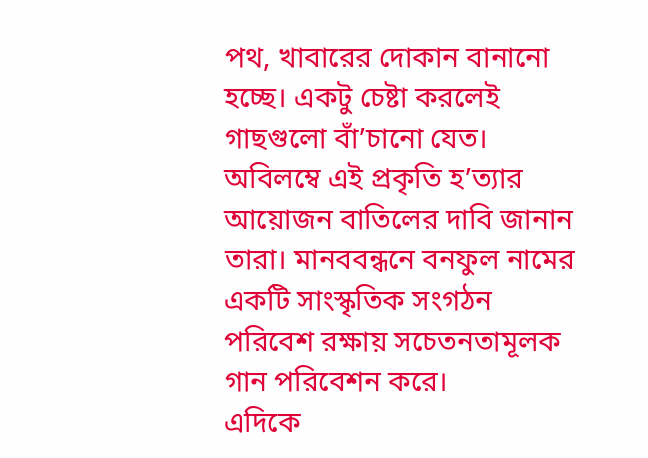পথ, খাবারের দোকান বানানো হচ্ছে। একটু চেষ্টা করলেই গাছগুলো বাঁ’চানো যেত।
অবিলম্বে এই প্রকৃতি হ’ত্যার আয়োজন বাতিলের দাবি জানান তারা। মানববন্ধনে বনফুল নামের একটি সাংস্কৃতিক সংগঠন পরিবেশ রক্ষায় সচেতনতামূলক গান পরিবেশন করে।
এদিকে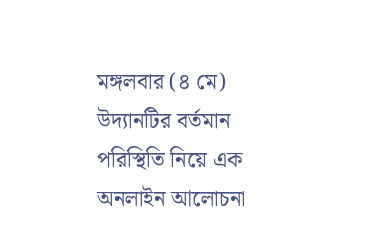মঙ্গলবার (৪ মে) উদ্যানটির বর্তমান পরিস্থিতি নিয়ে এক অনলাইন আলোচনা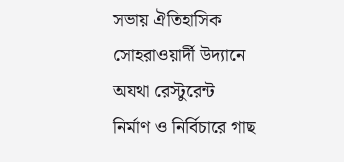সভায় ঐতিহাসিক সোহরাওয়ার্দী উদ্যানে অযথা রেস্টুরেন্ট নির্মাণ ও নির্বিচারে গাছ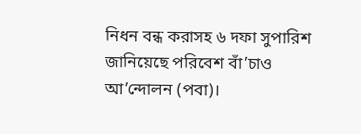নিধন বন্ধ করাসহ ৬ দফা সুপারিশ জানিয়েছে পরিবেশ বাঁ’চাও আ’ন্দোলন (পবা)।